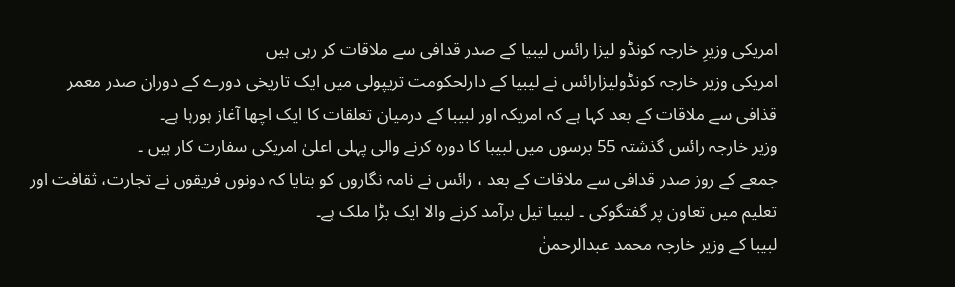امریکی وزیرِ خارجہ کونڈو لیزا رائس لیبیا کے صدر قدافی سے ملاقات کر رہی ہیں
امریکی وزیر خارجہ کونڈولیزارائس نے لیبیا کے دارلحکومت تریپولی میں ایک تاریخی دورے کے دوران صدر معمر قذافی سے ملاقات کے بعد کہا ہے کہ امریکہ اور لبیبا کے درمیان تعلقات کا ایک اچھا آغاز ہورہا ہے۔
وزیر خارجہ رائس گذشتہ 55 برسوں میں لبیبا کا دورہ کرنے والی پہلی اعلیٰ امریکی سفارت کار ہیں ۔
جمعے کے روز صدر قدافی سے ملاقات کے بعد ، رائس نے نامہ نگاروں کو بتایا کہ دونوں فریقوں نے تجارت، ثقافت اور تعلیم میں تعاون پر گفتگوکی ۔ لیبیا تیل برآمد کرنے والا ایک بڑا ملک ہے۔
لبیبا کے وزیر خارجہ محمد عبدالرحمنٰ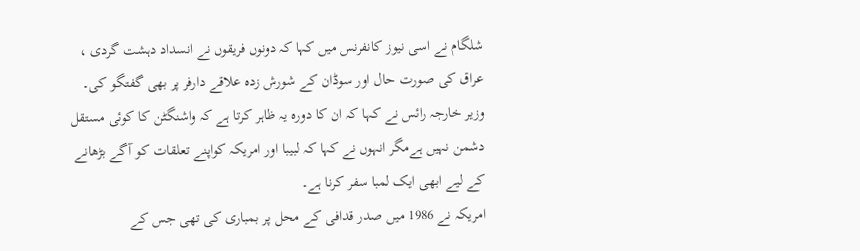شلگام نے اسی نیوز کانفرنس میں کہا کہ دونوں فریقوں نے انسداد دہشت گردی ، عراق کی صورت حال اور سوڈان کے شورش زدہ علاقے دارفر پر بھی گفتگو کی۔
وزیر خارجہ رائس نے کہا کہ ان کا دورہ یہ ظاہر کرتا ہے کہ واشنگٹن کا کوئی مستقل دشمن نہیں ہےمگر انہوں نے کہا کہ لبیبا اور امریکہ کواپنے تعلقات کو آگے بڑھانے کے لیے ابھی ایک لمبا سفر کرنا ہے۔
امریکہ نے 1986 میں صدر قدافی کے محل پر بمباری کی تھی جس کے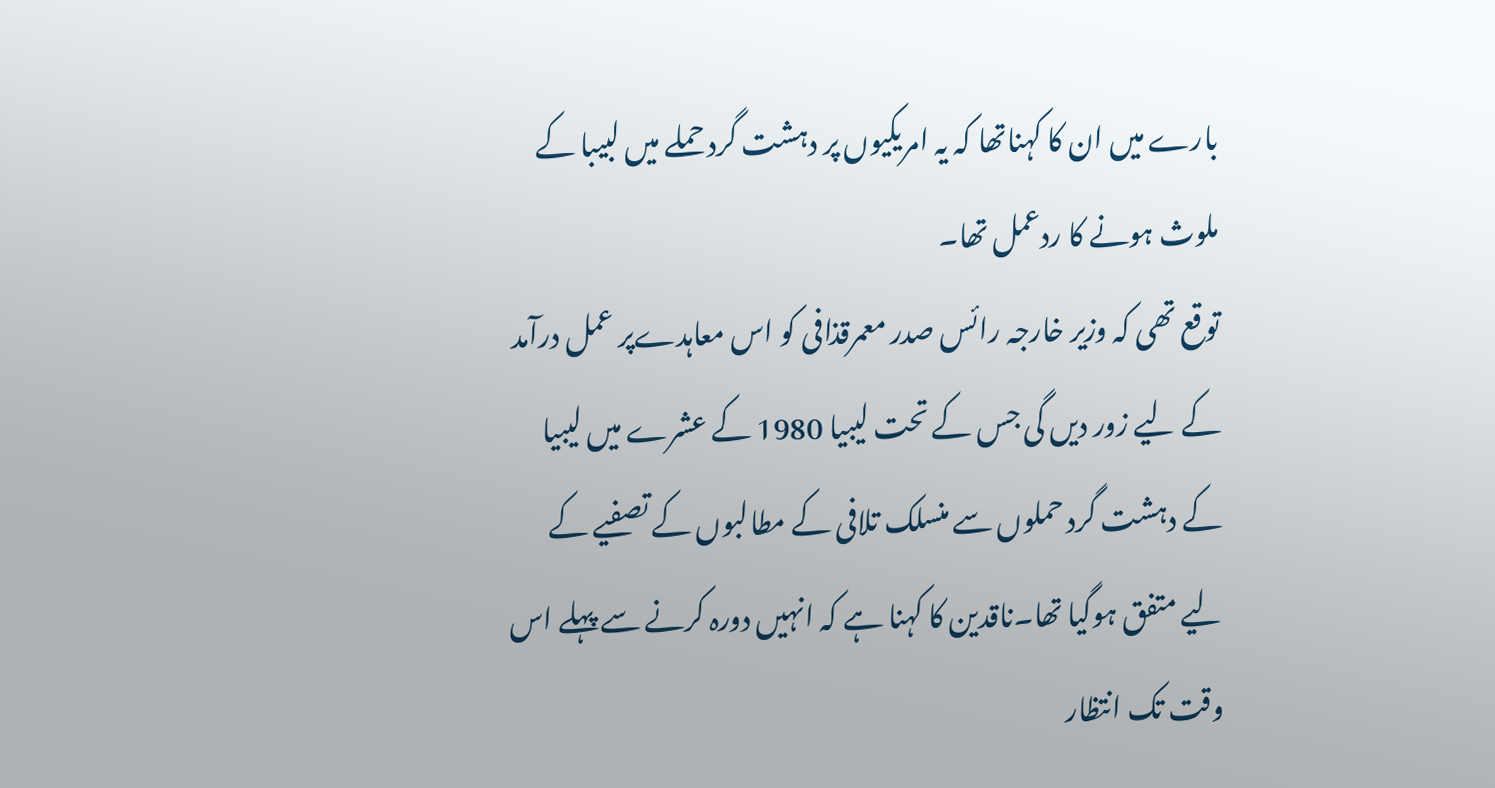بارے میں ان کا کہناتھا کہ یہ امریکیوں پر دہشت گرد حملے میں لبیبا کے ملوث ہونے کا ردعمل تھا۔
توقع تھی کہ وزیر خارجہ رائس صدر معمرقذافی کو اس معاہدےپر عمل درآمد کے لیے زور دیں گی جس کے تحت لیبیا 1980 کے عشرے میں لیبیا کے دہشت گرد حملوں سے منسلک تلافی کے مطالبوں کے تصفیے کے لیے متفق ہوگیا تھا۔ناقدین کا کہنا ہے کہ انہیں دورہ کرنے سے پہلے اس وقت تک انتظار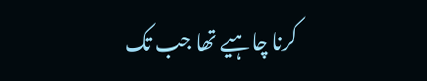کرنا چاہیے تھا جب تک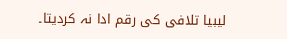لیبیا تلافی کی رقم ادا نہ کردیتا۔